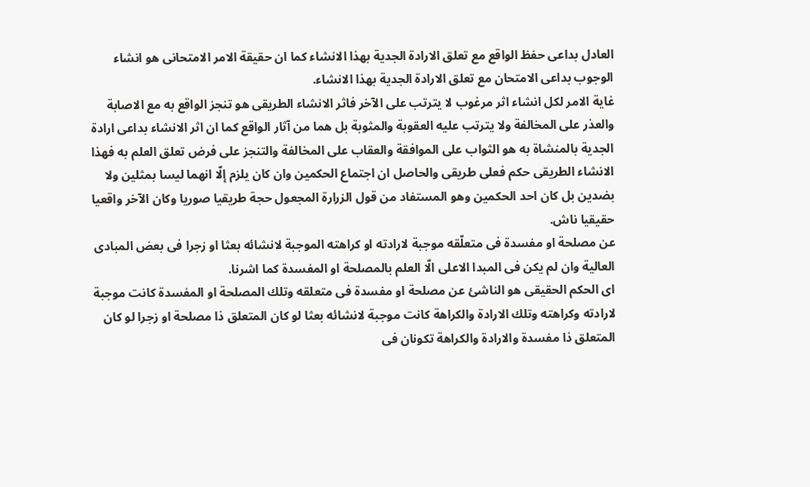العادل بداعى حفظ الواقع مع تعلق الارادة الجدية بهذا الانشاء كما ان حقيقة الامر الامتحانى هو انشاء الوجوب بداعى الامتحان مع تعلق الارادة الجدية بهذا الانشاء.
غاية الامر لكل انشاء اثر مرغوب لا يترتب على الآخر فاثر الانشاء الطريقى هو تنجز الواقع به مع الاصابة والعذر على المخالفة ولا يترتب عليه العقوبة والمثوبة بل هما من آثار الواقع كما ان اثر الانشاء بداعى ارادة الجدية بالمنشاة به هو الثواب على الموافقة والعقاب على المخالفة والتنجز على فرض تعلق العلم به فهذا الانشاء الطريقى حكم فعلى طريقى والحاصل ان اجتماع الحكمين وان كان يلزم إلّا انهما ليسا بمثلين ولا بضدين بل كان احد الحكمين وهو المستفاد من قول الزرارة المجعول حجة طريقيا صوريا وكان الآخر واقعيا حقيقيا ناش.
عن مصلحة او مفسدة فى متعلّقه موجبة لارادته او كراهته الموجبة لانشائه بعثا او زجرا فى بعض المبادى العالية وان لم يكن فى المبدا الاعلى الّا العلم بالمصلحة او المفسدة كما اشرنا.
اى الحكم الحقيقى هو الناشئ عن مصلحة او مفسدة فى متعلقه وتلك المصلحة او المفسدة كانت موجبة لارادته وكراهته وتلك الارادة والكراهة كانت موجبة لانشائه بعثا لو كان المتعلق ذا مصلحة او زجرا لو كان المتعلق ذا مفسدة والارادة والكراهة تكونان فى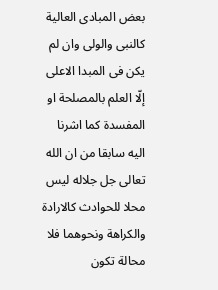بعض المبادى العالية كالنبى والولى وان لم يكن فى المبدا الاعلى إلّا العلم بالمصلحة او المفسدة كما اشرنا اليه سابقا من ان الله تعالى جل جلاله ليس محلا للحوادث كالارادة والكراهة ونحوهما فلا محالة تكون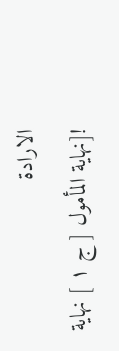الارادة
![نهاية المأمول [ ج ١ ] نهاية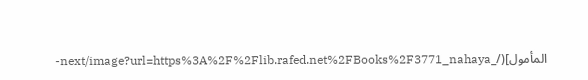المأمول](/_next/image?url=https%3A%2F%2Flib.rafed.net%2FBooks%2F3771_nahaya-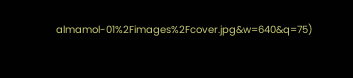almamol-01%2Fimages%2Fcover.jpg&w=640&q=75)